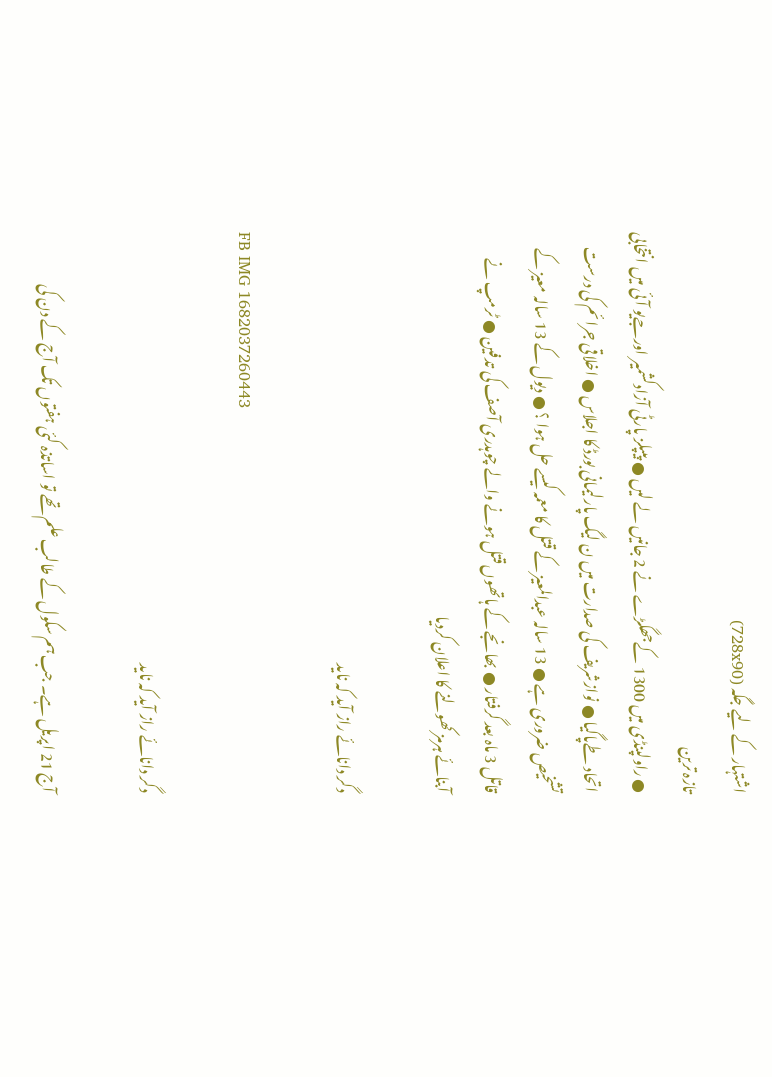اشتہار کے لیے جگہ (728x90)
تازہ ترین
● راولپنڈی میں 1300 کےجھگڑے نے 2 جانیں لے لیں ● پیپلز پارٹی آزادکشمیر اورجےیو آئی میں انتخابی اتحاد طےپاگیا ● نوازشریف کی صدارت میں ن لیگ پارلیمانی بورڈ کا اجلاس ● اخلاقی جرائم کی درست تشخیص ضروری ہے ● 13 سالہ عبدالمعیز کے قتل کا معمہ کیسے حل ہوا ؟ ● دیول کے 13 سالہ معیز کے قاتل 3 ماہ بعد گرفتار ● بھانجے کے ہاتھوں قتل ہونے والے چوہدری آصف کی تدفین ● ٹرمپ نے آبنائے ہرمز کھولنے کا اعلان کردیا

دگر دانائے راز آید کہ ناید

FB IMG 1682037260443

دگر دانائے راز آید کہ ناید

آج 21 اپریل ہے۔ جب ہم سکول کے طالب علم تھے تو اساتذہ کئی ہفتوں تک آج کے دن کی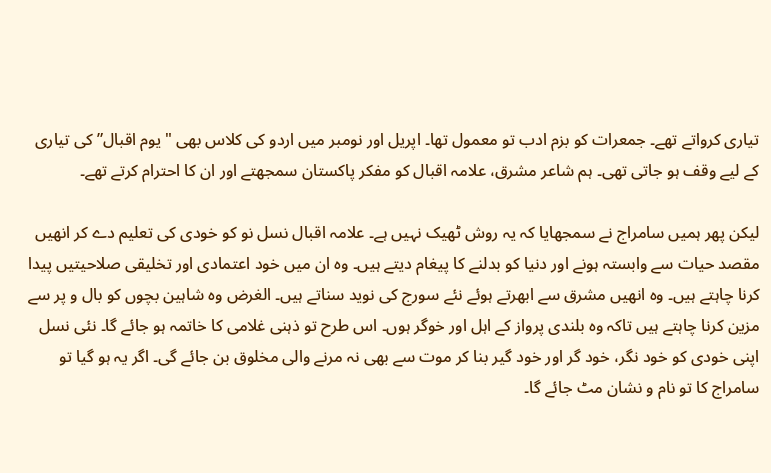تیاری کرواتے تھے۔ جمعرات کو بزم ادب تو معمول تھا۔ اپریل اور نومبر میں اردو کی کلاس بھی "یوم اقبال” کی تیاری کے لیے وقف ہو جاتی تھی۔ ہم شاعر مشرق، علامہ اقبال کو مفکر پاکستان سمجھتے اور ان کا احترام کرتے تھے۔

لیکن پھر ہمیں سامراج نے سمجھایا کہ یہ روش ٹھیک نہیں ہے۔ علامہ اقبال نسل نو کو خودی کی تعلیم دے کر انھیں مقصد حیات سے وابستہ ہونے اور دنیا کو بدلنے کا پیغام دیتے ہیں۔ وہ ان میں خود اعتمادی اور تخلیقی صلاحیتیں پیدا کرنا چاہتے ہیں۔ وہ انھیں مشرق سے ابھرتے ہوئے نئے سورج کی نوید سناتے ہیں۔ الغرض وہ شاہین بچوں کو بال و پر سے مزین کرنا چاہتے ہیں تاکہ وہ بلندی پرواز کے اہل اور خوگر ہوں۔ اس طرح تو ذہنی غلامی کا خاتمہ ہو جائے گا۔ نئی نسل اپنی خودی کو خود نگر، خود گر اور خود گیر بنا کر موت سے بھی نہ مرنے والی مخلوق بن جائے گی۔ اگر یہ ہو گیا تو سامراج کا تو نام و نشان مٹ جائے گا۔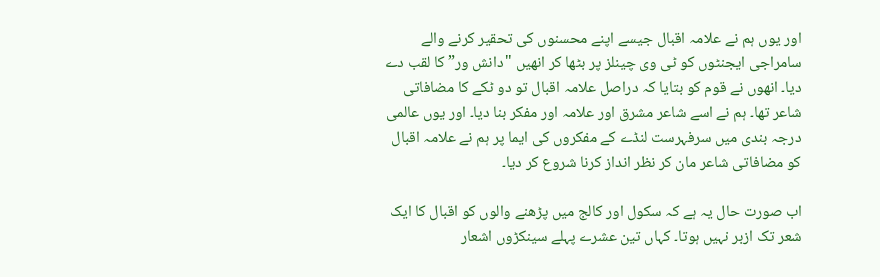اور یوں ہم نے علامہ اقبال جیسے اپنے محسنوں کی تحقیر کرنے والے سامراجی ایجنٹوں کو ٹی وی چینلز پر بٹھا کر انھیں "دانش ور” کا لقب دے دیا۔ انھوں نے قوم کو بتایا کہ دراصل علامہ اقبال تو دو ٹکے کا مضافاتی شاعر تھا۔ ہم نے اسے شاعر مشرق اور علامہ اور مفکر بنا دیا۔ اور یوں عالمی درجہ بندی میں سرفہرست لنڈے کے مفکروں کی ایما پر ہم نے علامہ اقبال کو مضافاتی شاعر مان کر نظر انداز کرنا شروع کر دیا۔

اب صورت حال یہ ہے کہ سکول اور کالج میں پڑھنے والوں کو اقبال کا ایک شعر تک ازبر نہیں ہوتا۔ کہاں تین عشرے پہلے سینکڑوں اشعار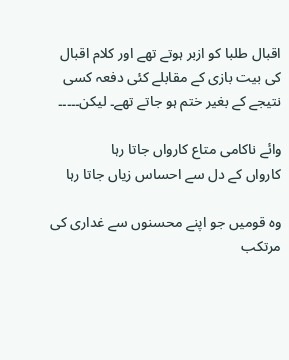اقبال طلبا کو ازبر ہوتے تھے اور کلام اقبال کی بیت بازی کے مقابلے کئی دفعہ کسی نتیجے کے بغیر ختم ہو جاتے تھے۔ لیکن۔۔۔۔۔

وائے ناکامی متاع کارواں جاتا رہا
کارواں کے دل سے احساس زیاں جاتا رہا

وہ قومیں جو اپنے محسنوں سے غداری کی مرتکب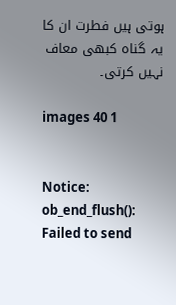ہوتی ہیں فطرت ان کا یہ گناہ کبھی معاف نہیں کرتی۔

images 40 1


Notice: ob_end_flush(): Failed to send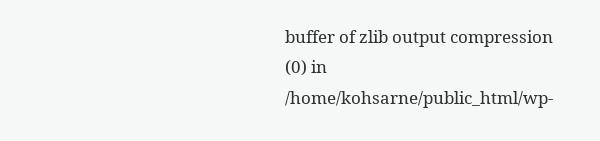buffer of zlib output compression (0) in /home/kohsarne/public_html/wp-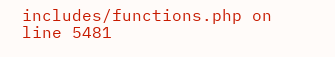includes/functions.php on line 5481